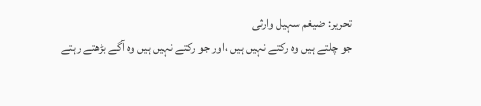تحریر: ضیغم سہیل وارثی
جو چلتے ہیں وہ رکتے نہیں ہیں ،اور جو رکتے نہیں ہیں وہ آگے بڑھتے رہتے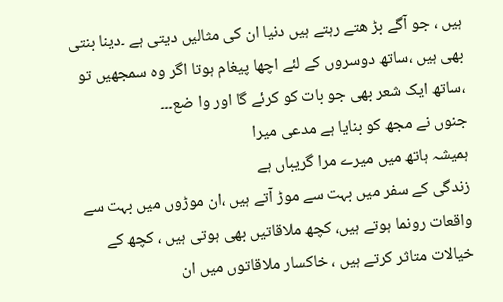ہیں ، جو آگے بڑ ھتے رہتے ہیں دنیا ان کی مثالیں دیتی ہے ۔دینا بنتی بھی ہیں ،ساتھ دوسروں کے لئے اچھا پیغام ہوتا اگر وہ سمجھیں تو ،ساتھ ایک شعر بھی جو بات کو کرئے گا اور وا ضع۔۔۔
جنوں نے مجھ کو بنایا ہے مدعی میرا
ہمیشہ ہاتھ میں میرے مرا گریباں ہے
زندگی کے سفر میں بہت سے موڑ آتے ہیں ،ان موڑوں میں بہت سے واقعات رونما ہوتے ہیں، کچھ ملاقاتیں بھی ہوتی ہیں ، کچھ کے خیالات متاثر کرتے ہیں ، خاکسار ملاقاتوں میں ان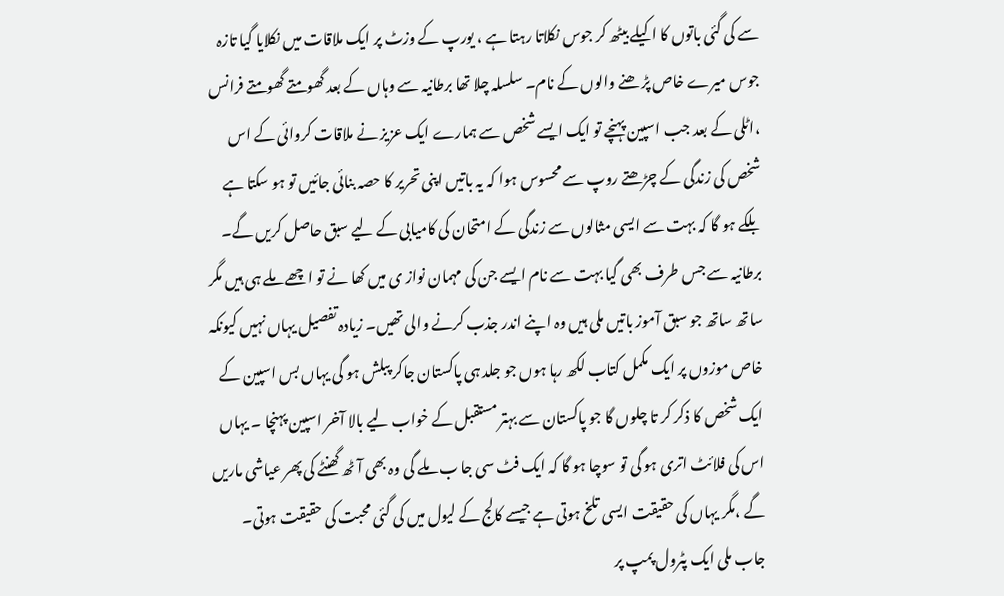سے کی گئی باتوں کا اکیلے بیٹھ کر جوس نکلاتا رہتا ہے ، یورپ کے وزٹ پر ایک ملاقات میں نکلایا گیا تازہ جوس میرے خاص پڑ ھنے والوں کے نام۔ سلسلہ چلا تھا برطانیہ سے وہاں کے بعد گھومتے گھومتے فرانس ،اٹلی کے بعد جب اسپین پہنچے تو ایک ایسے شخص سے ہمارے ایک عزیز نے ملاقات کروائی کے اس شخص کی زندگی کے چڑھتے روپ سے محسوس ہوا کہ یہ باتیں اپنی تحریر کا حصہ بنائی جائیں تو ہو سکتا ہے بلکے ہو گا کہ بہت سے ایسی مثالوں سے زندگی کے امتحان کی کامیابی کے لیے سبق حاصل کریں گے۔
برطانیہ سے جس طرف بھی گیا بہت سے نام ایسے جن کی مہمان نواز ی میں کھا نے تو اچھے ملے ہی ہیں مگر ساتھ ساتھ جو سبق آموز باتیں ملی ہیں وہ اپنے اندر جذب کرنے والی تھیں۔ زیادہ تفصیل یہاں نہیں کیونکہ خاص موزوں پر ایک مکمل کتاب لکھ رہا ہوں جو جلد ہی پاکستان جاکر پبلش ہو گی یہاں بس اسپین کے ایک شخص کا ذکر کر تا چلوں گا جو پاکستان سے بہتر مستقبل کے خواب لیے بالا آخر اسپین پہنچا ۔ یہاں اس کی فلائٹ اتری ہو گی تو سوچا ہو گا کہ ایک فٹ سی جا ب ملے گی وہ بھی آٹھ گھنٹے کی پھر عیاشی ماریں گے ،مگر یہاں کی حقیقت ایسی تلخ ہوتی ہے جیسے کالج کے لیول میں کی گئی محبت کی حقیقت ہوتی۔
جاب ملی ایک پٹرول پمپ پر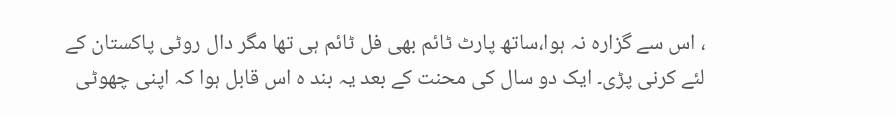، اس سے گزارہ نہ ہوا،ساتھ پارٹ ٹائم بھی فل ٹائم ہی تھا مگر دال روٹی پاکستان کے لئے کرنی پڑی۔ ایک دو سال کی محنت کے بعد یہ بند ہ اس قابل ہوا کہ اپنی چھوٹی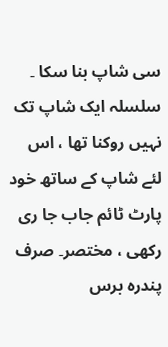سی شاپ بنا سکا ۔ سلسلہ ایک شاپ تک نہیں روکنا تھا ، اس لئے شاپ کے ساتھ خود پارٹ ٹائم جاب جا ری رکھی ، مختصر۔ صرف پندرہ برس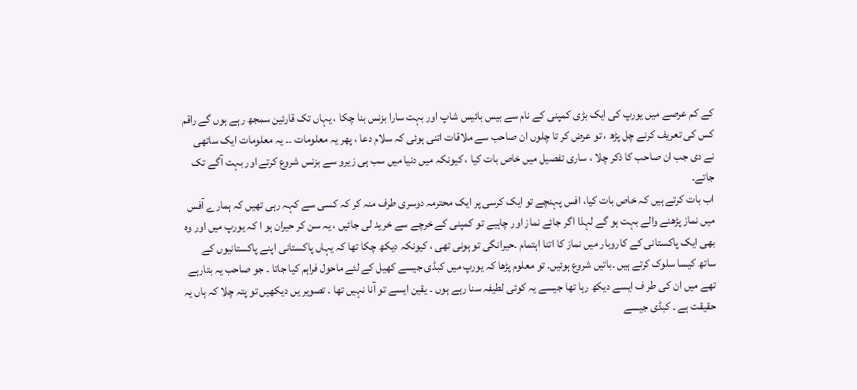کے کم عرصے میں یورپ کی ایک بڑی کمپنی کے نام سے بیس بائیس شاپ اور بہت سارا بزنس بنا چکا ، یہاں تک قارئین سمجھ رہے ہوں گے راقم کس کی تعریف کرنے چل پڑھ ، تو عرض کر تا چلوں ان صاحب سے ملاقات اتنی ہوئی کہ سلام دعا ، پھر یہ معلومات ۔۔ یہ معلومات ایک ساتھی نے دی جب ان صاحب کا ذکر چلا ، ساری تفصیل میں خاص بات کیا ، کیونکہ میں دنیا میں سب ہی زیرو سے بزنس شروع کرتے اور بہت آگے تک جاتے۔
اب بات کرتے ہیں کہ خاص بات کیا، افس پہنچے تو ایک کرسی پر ایک محترمہ دوسری طرف منہ کر کہ کسی سے کہہ رہی تھیں کہ ہمارے آفس میں نماز پڑھنے والے بہت ہو گے لہذا اگر جائے نماز اور چاہیے تو کمپنی کے خرچے سے خرید لی جائیں ، یہ سن کر حیران ہو ا کہ یورپ میں اور وہ بھی ایک پاکستانی کے کاروبار میں نماز کا اتنا اہتمام ۔حیرانگی تو ہونی تھی ، کیونکہ دیکھ چکا تھا کہ یہاں پاکستانی اپنے پاکستانیوں کے ساتھ کیسا سلوک کرتے ہیں ۔باتیں شروع ہوئیں۔ تو معلوم پڑھا کہ یورپ میں کبڈی جیسے کھیل کے لئے ماحول فراہم کیا جاتا ۔ جو صاحب یہ بتارہے تھے میں ان کی طر ف ایسے دیکھ رہا تھا جیسے یہ کوئی لطیفہ سنا رہے ہوں ۔ یقین ایسے تو آنا نہیں تھا ۔ تصویر یں دیکھیں تو پتہ چلا کہ ہاں یہ حقیقت ہے ۔ کبڈی جیسے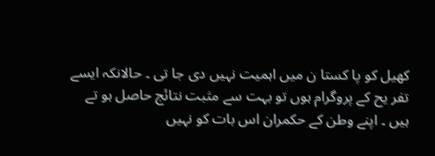کھیل کو پا کستا ن میں اہمیت نہیں دی جا تی ۔ حالانکہ ایسے تفر یح کے پروگرام ہوں تو بہت سے مثبت نتائج حاصل ہو تے ہیں ۔ اپنے وطن کے حکمران اس بات کو نہیں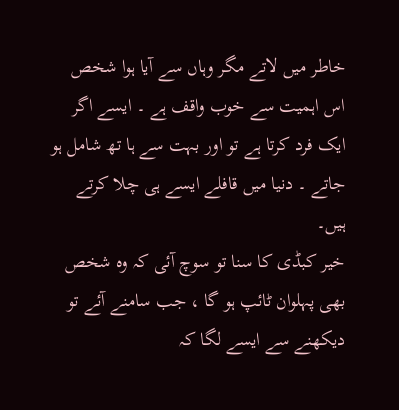خاطر میں لاتے مگر وہاں سے آیا ہوا شخص اس اہمیت سے خوب واقف ہے ۔ ایسے اگر ایک فرد کرتا ہے تو اور بہت سے ہا تھ شامل ہو جاتے ۔ دنیا میں قافلے ایسے ہی چلا کرتے ہیں۔
خیر کبڈی کا سنا تو سوچ آئی کہ وہ شخص بھی پہلوان ٹائپ ہو گا ، جب سامنے آئے تو دیکھنے سے ایسے لگا کہ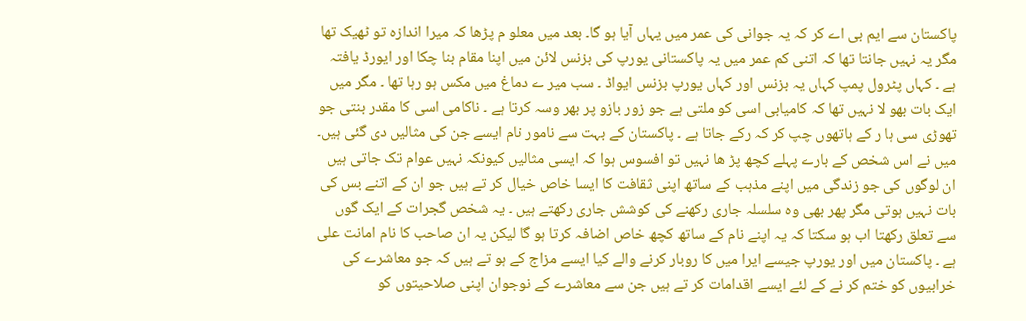پاکستان سے ایم بی اے کر کہ یہ جوانی کی عمر میں یہاں آیا ہو گا۔ بعد میں معلو م پڑھا کہ میرا اندازہ تو ٹھیک تھا مگر یہ نہیں جانتا تھا کہ اتنی کم عمر میں یہ پاکستانی یورپ کی بزنس لائن میں اپنا مقام بنا چکا اور ایورڈ یافتہ ہے ۔ کہاں پٹرول پمپ کہاں یہ بزنس اور کہاں یورپ بزنس ایواڈ ۔ سب میر ے دماغ میں مکس ہو رہا تھا ۔ مگر میں ایک بات بھو لا نہیں تھا کہ کامیابی اسی کو ملتی ہے جو زور بازو پر بھر وسہ کرتا ہے ۔ ناکامی اسی کا مقدر بنتی جو تھوڑی سی ہا ر کے ہاتھوں چپ کر کہ رکے جاتا ہے ۔ پاکستان کے بہت سے نامور نام ایسے جن کی مثالیں دی گئی ہیں۔
میں نے اس شخص کے بارے پہلے کچھ پڑ ھا نہیں تو افسوس ہوا کہ ایسی مثالیں کیونکہ نہیں عوام تک جاتی ہیں ان لوگوں کی جو زندگی میں اپنے مذہب کے ساتھ اپنی ثقافت کا ایسا خاص خیال کر تے ہیں جو ان کے اتنے بس کی بات نہیں ہوتی مگر پھر بھی وہ سلسلہ جاری رکھنے کی کوشش جاری رکھتے ہیں ۔ یہ شخص گجرات کے ایک گوں سے تعلق رکھتا اب ہو سکتا کہ یہ اپنے نام کے ساتھ کچھ خاص اضافہ کرتا ہو گا لیکن یہ ان صاحب کا نام امانت علی ہے ۔ پاکستان میں اور یورپ جیسے ایرا میں کا روبار کرنے والے کیا ایسے مزاج کے ہو تے ہیں کہ جو معاشرے کی خرابیوں کو ختم کر نے کے لئے ایسے اقدامات کر تے ہیں جن سے معاشرے کے نوجوان اپنی صلاحیتوں کو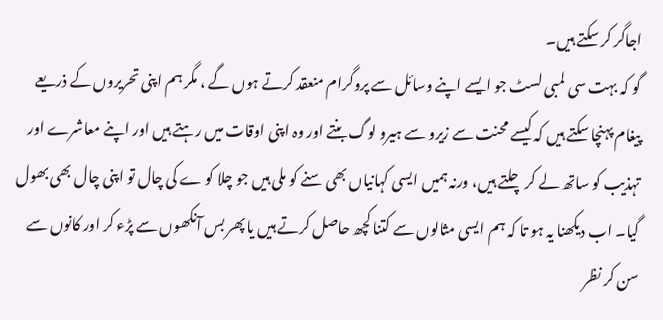اجاگر کر سکتے ہیں۔
گو کہ بہت سی لمبی لسٹ جو ایسے اپنے وسائل سے پروگرام منعقد کرتے ہوں گے ، مگر ہم اپنی تحریروں کے ذریعے پیغام پہنچا سکتے ہیں کہ کیسے محنت سے زیرو سے ہیرو لوگ بنتے اور وہ اپنی اوقات میں رہتے ہیں اور اپنے معاشرے اور تہذیب کو ساتھ لے کر چلتے ہیں، ورنہ ہمیں ایسی کہانیاں بھی سنے کو ملی ہیں جو چلا کو ے کی چال تو اپنی چال بھی بھول گیا۔ اب دیکھنا یہ ہو تا کہ ہم ایسی مثالوں سے کتنا کچھ حاصل کرتے ہیں یا پھر بس آنکھوں سے پڑء کر اور کانوں سے سن کر نظر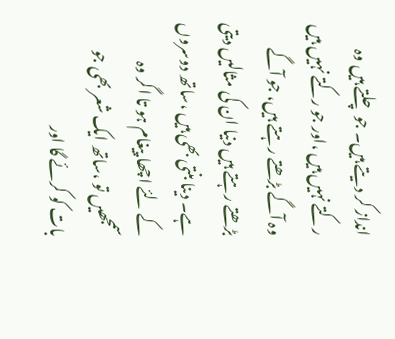انداز کر دیتے ہیں۔ جو چلتے ہیں وہ رکتے نہیں ہیں ،اور جو رکتے نہیں ہیں وہ آگے بڑھتے رہتے ہیں، جو آگے بڑھتے رہتے ہیں دنیا ان کی مثالیں دیتی ہے۔ دینا بنتی بھی ہیں ،ساتھ دوسروں کے لئے اچھا پیغام ہو تا اگر وہ سمجھیں تو ،ساتھ ایک شعر بھی جو بات کو کرئے گا اور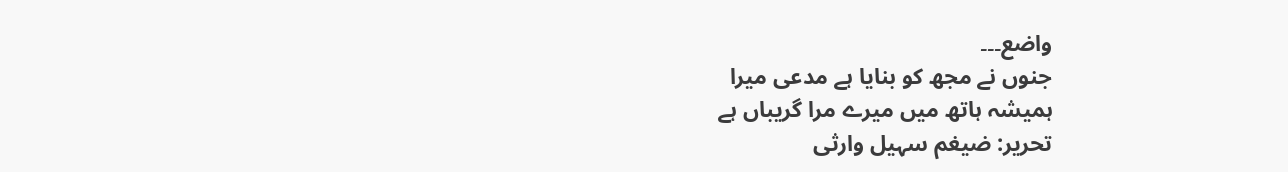واضع۔۔۔
جنوں نے مجھ کو بنایا ہے مدعی میرا
ہمیشہ ہاتھ میں میرے مرا گریباں ہے
تحریر: ضیغم سہیل وارثی